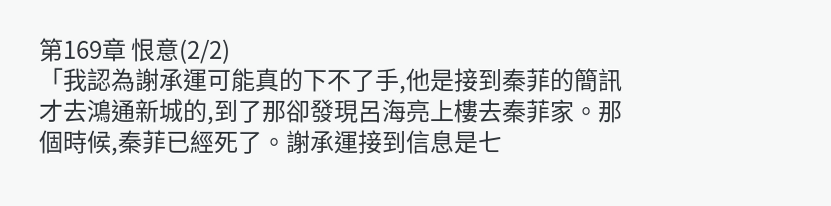第169章 恨意(2/2)
「我認為謝承運可能真的下不了手,他是接到秦菲的簡訊才去鴻通新城的,到了那卻發現呂海亮上樓去秦菲家。那個時候,秦菲已經死了。謝承運接到信息是七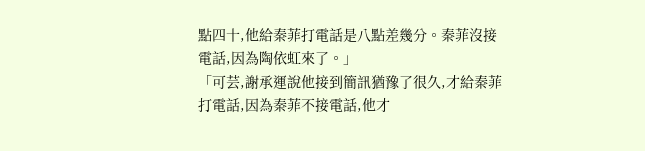點四十,他給秦菲打電話是八點差幾分。秦菲沒接電話,因為陶依虹來了。」
「可芸,謝承運說他接到簡訊猶豫了很久,才給秦菲打電話,因為秦菲不接電話,他才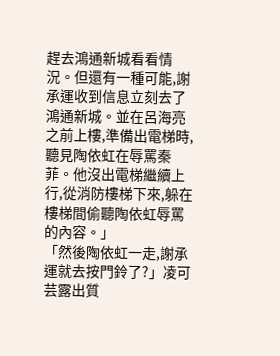趕去鴻通新城看看情況。但還有一種可能,謝承運收到信息立刻去了鴻通新城。並在呂海亮之前上樓,準備出電梯時,聽見陶依虹在辱罵秦菲。他沒出電梯繼續上行,從消防樓梯下來,躲在樓梯間偷聽陶依虹辱罵的內容。」
「然後陶依虹一走,謝承運就去按門鈴了?」凌可芸露出質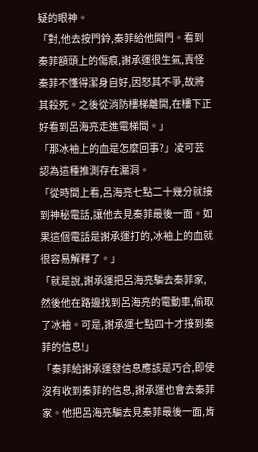疑的眼神。
「對,他去按門鈴,秦菲給他開門。看到秦菲額頭上的傷痕,謝承運很生氣,責怪秦菲不懂得潔身自好,因怒其不爭,故將其殺死。之後從消防樓梯離開,在樓下正好看到呂海亮走進電梯間。」
「那冰袖上的血是怎麼回事?」凌可芸認為這種推測存在漏洞。
「從時間上看,呂海亮七點二十幾分就接到神秘電話,讓他去見秦菲最後一面。如果這個電話是謝承運打的,冰袖上的血就很容易解釋了。」
「就是說,謝承運把呂海亮騙去秦菲家,然後他在路邊找到呂海亮的電動車,偷取了冰袖。可是,謝承運七點四十才接到秦菲的信息!」
「秦菲給謝承運發信息應該是巧合,即使沒有收到秦菲的信息,謝承運也會去秦菲家。他把呂海亮騙去見秦菲最後一面,肯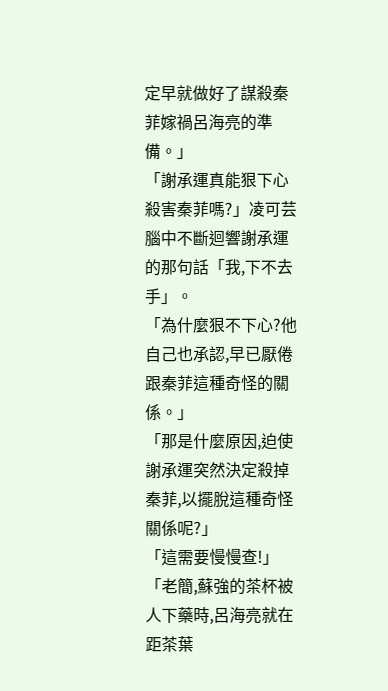定早就做好了謀殺秦菲嫁禍呂海亮的準備。」
「謝承運真能狠下心殺害秦菲嗎?」凌可芸腦中不斷迴響謝承運的那句話「我,下不去手」。
「為什麼狠不下心?他自己也承認,早已厭倦跟秦菲這種奇怪的關係。」
「那是什麼原因,迫使謝承運突然決定殺掉秦菲,以擺脫這種奇怪關係呢?」
「這需要慢慢查!」
「老簡,蘇強的茶杯被人下藥時,呂海亮就在距茶葉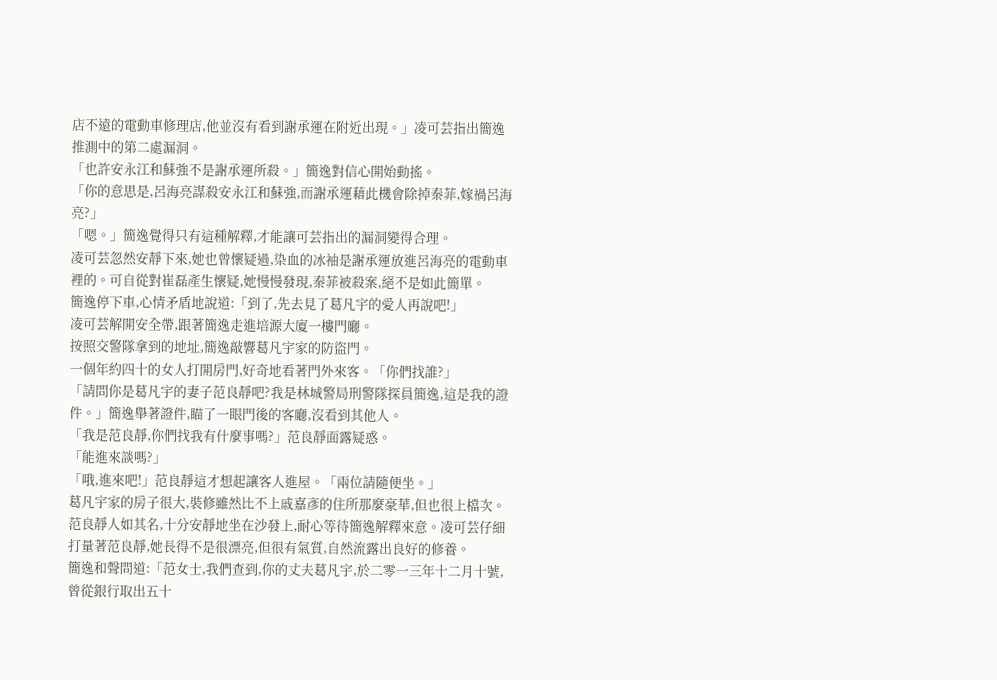店不遠的電動車修理店,他並沒有看到謝承運在附近出現。」凌可芸指出簡逸推測中的第二處漏洞。
「也許安永江和蘇強不是謝承運所殺。」簡逸對信心開始動搖。
「你的意思是,呂海亮謀殺安永江和蘇強,而謝承運藉此機會除掉秦菲,嫁禍呂海亮?」
「嗯。」簡逸覺得只有這種解釋,才能讓可芸指出的漏洞變得合理。
凌可芸忽然安靜下來,她也曾懷疑過,染血的冰袖是謝承運放進呂海亮的電動車裡的。可自從對崔磊產生懷疑,她慢慢發現,秦菲被殺案,絕不是如此簡單。
簡逸停下車,心情矛盾地說道:「到了,先去見了葛凡宇的愛人再說吧!」
凌可芸解開安全帶,跟著簡逸走進培源大廈一樓門廳。
按照交警隊拿到的地址,簡逸敲響葛凡宇家的防盜門。
一個年約四十的女人打開房門,好奇地看著門外來客。「你們找誰?」
「請問你是葛凡宇的妻子范良靜吧?我是林城警局刑警隊探員簡逸,這是我的證件。」簡逸舉著證件,瞄了一眼門後的客廳,沒看到其他人。
「我是范良靜,你們找我有什麼事嗎?」范良靜面露疑惑。
「能進來談嗎?」
「哦,進來吧!」范良靜這才想起讓客人進屋。「兩位請隨便坐。」
葛凡宇家的房子很大,裝修雖然比不上戚嘉彥的住所那麼豪華,但也很上檔次。范良靜人如其名,十分安靜地坐在沙發上,耐心等待簡逸解釋來意。凌可芸仔細打量著范良靜,她長得不是很漂亮,但很有氣質,自然流露出良好的修養。
簡逸和聲問道:「范女士,我們查到,你的丈夫葛凡宇,於二零一三年十二月十號,曾從銀行取出五十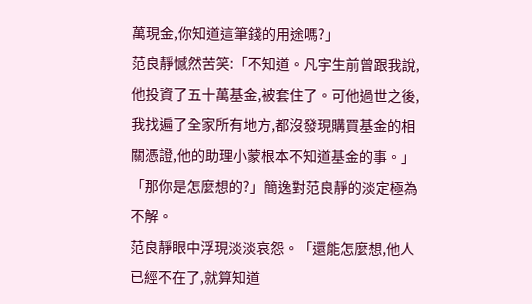萬現金,你知道這筆錢的用途嗎?」
范良靜憾然苦笑:「不知道。凡宇生前曾跟我說,他投資了五十萬基金,被套住了。可他過世之後,我找遍了全家所有地方,都沒發現購買基金的相關憑證,他的助理小蒙根本不知道基金的事。」
「那你是怎麼想的?」簡逸對范良靜的淡定極為不解。
范良靜眼中浮現淡淡哀怨。「還能怎麼想,他人已經不在了,就算知道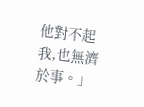他對不起我,也無濟於事。」